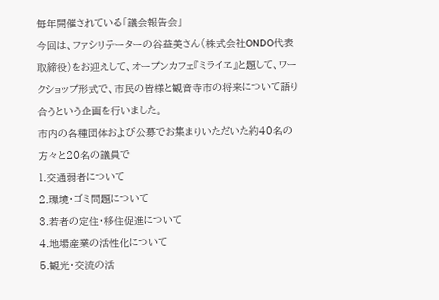毎年開催されている「議会報告会」
今回は、ファシリテーターの谷益美さん(株式会社ONDO代表取締役)をお迎えして、オープンカフェ『ミライヱ』と題して、ワークショップ形式で、市民の皆様と観音寺市の将来について語り合うという企画を行いました。
市内の各種団体および公募でお集まりいただいた約40名の方々と20名の議員で
1.交通弱者について
2.環境・ゴミ問題について
3.若者の定住・移住促進について
4.地場産業の活性化について
5.観光・交流の活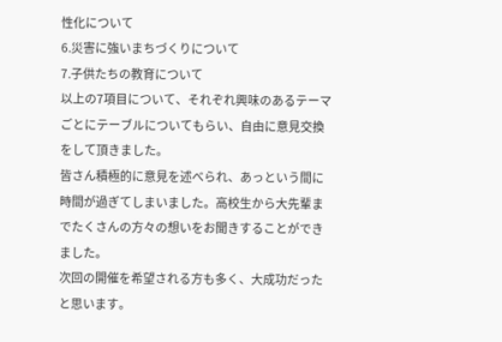性化について
6.災害に強いまちづくりについて
7.子供たちの教育について
以上の7項目について、それぞれ興味のあるテーマごとにテーブルについてもらい、自由に意見交換をして頂きました。
皆さん積極的に意見を述べられ、あっという間に時間が過ぎてしまいました。高校生から大先輩までたくさんの方々の想いをお聞きすることができました。
次回の開催を希望される方も多く、大成功だったと思います。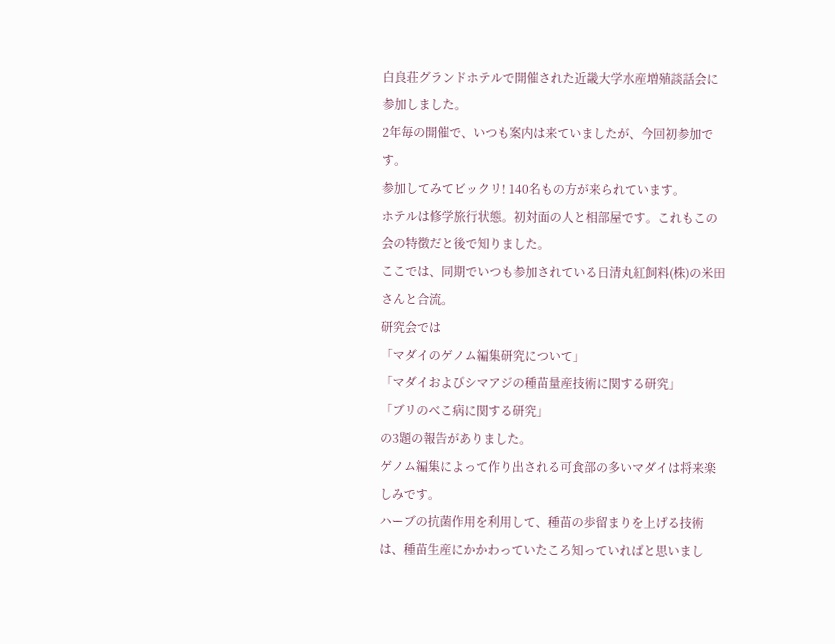白良荘グランドホテルで開催された近畿大学水産増殖談話会に参加しました。
2年毎の開催で、いつも案内は来ていましたが、今回初参加です。
参加してみてビックリ! 140名もの方が来られています。
ホテルは修学旅行状態。初対面の人と相部屋です。これもこの会の特徴だと後で知りました。
ここでは、同期でいつも参加されている日清丸紅飼料(株)の米田さんと合流。
研究会では
「マダイのゲノム編集研究について」
「マダイおよびシマアジの種苗量産技術に関する研究」
「ブリのべこ病に関する研究」
の3題の報告がありました。
ゲノム編集によって作り出される可食部の多いマダイは将来楽しみです。
ハーブの抗菌作用を利用して、種苗の歩留まりを上げる技術は、種苗生産にかかわっていたころ知っていればと思いまし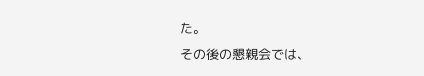た。
その後の懇親会では、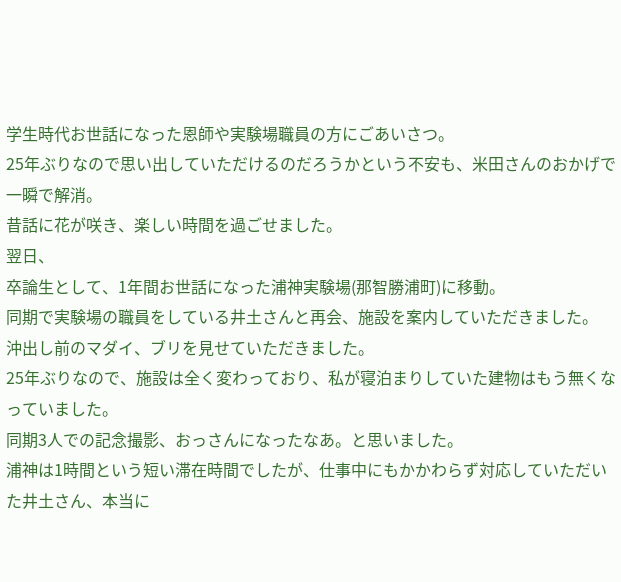学生時代お世話になった恩師や実験場職員の方にごあいさつ。
25年ぶりなので思い出していただけるのだろうかという不安も、米田さんのおかげで一瞬で解消。
昔話に花が咲き、楽しい時間を過ごせました。
翌日、
卒論生として、1年間お世話になった浦神実験場(那智勝浦町)に移動。
同期で実験場の職員をしている井土さんと再会、施設を案内していただきました。
沖出し前のマダイ、ブリを見せていただきました。
25年ぶりなので、施設は全く変わっており、私が寝泊まりしていた建物はもう無くなっていました。
同期3人での記念撮影、おっさんになったなあ。と思いました。
浦神は1時間という短い滞在時間でしたが、仕事中にもかかわらず対応していただいた井土さん、本当に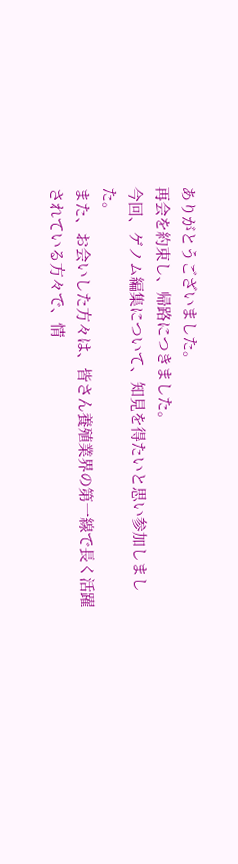ありがとうございました。
再会を約束し、帰路につきました。
今回、ゲノム編集について、知見を得たいと思い参加しました。
また、お会いした方々は、皆さん養殖業界の第一線で長く活躍されている方々で、情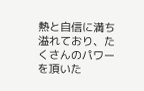熱と自信に満ち溢れており、たくさんのパワーを頂いた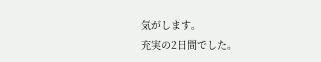気がします。
充実の2日間でした。